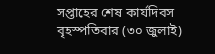সপ্তাহের শেষ কার্যদিবস বৃহস্পতিবার (৩০ জুলাই)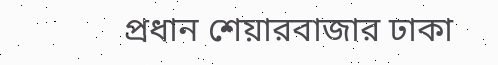প্রধান শেয়ারবাজার ঢাকা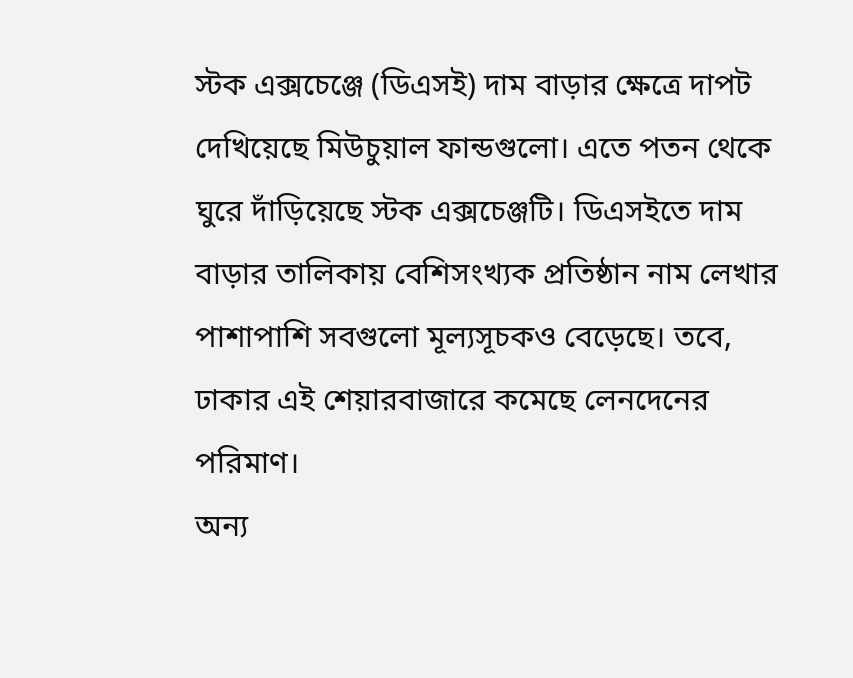স্টক এক্সচেঞ্জে (ডিএসই) দাম বাড়ার ক্ষেত্রে দাপট দেখিয়েছে মিউচুয়াল ফান্ডগুলো। এতে পতন থেকে ঘুরে দাঁড়িয়েছে স্টক এক্সচেঞ্জটি। ডিএসইতে দাম বাড়ার তালিকায় বেশিসংখ্যক প্রতিষ্ঠান নাম লেখার পাশাপাশি সবগুলো মূল্যসূচকও বেড়েছে। তবে, ঢাকার এই শেয়ারবাজারে কমেছে লেনদেনের পরিমাণ।
অন্য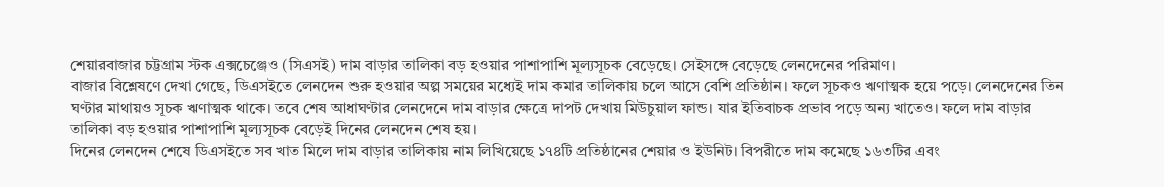শেয়ারবাজার চট্টগ্রাম স্টক এক্সচেঞ্জেও (সিএসই) দাম বাড়ার তালিকা বড় হওয়ার পাশাপাশি মূল্যসূচক বেড়েছে। সেইসঙ্গে বেড়েছে লেনদেনের পরিমাণ।
বাজার বিশ্লেষণে দেখা গেছে, ডিএসইতে লেনদেন শুরু হওয়ার অল্প সময়ের মধ্যেই দাম কমার তালিকায় চলে আসে বেশি প্রতিষ্ঠান। ফলে সূচকও ঋণাত্মক হয়ে পড়ে। লেনদেনের তিন ঘণ্টার মাথায়ও সূচক ঋণাত্মক থাকে। তবে শেষ আধাঘণ্টার লেনদেনে দাম বাড়ার ক্ষেত্রে দাপট দেখায় মিউচুয়াল ফান্ড। যার ইতিবাচক প্রভাব পড়ে অন্য খাতেও। ফলে দাম বাড়ার তালিকা বড় হওয়ার পাশাপাশি মূল্যসূচক বেড়েই দিনের লেনদেন শেষ হয়।
দিনের লেনদেন শেষে ডিএসইতে সব খাত মিলে দাম বাড়ার তালিকায় নাম লিখিয়েছে ১৭৪টি প্রতিষ্ঠানের শেয়ার ও ইউনিট। বিপরীতে দাম কমেছে ১৬৩টির এবং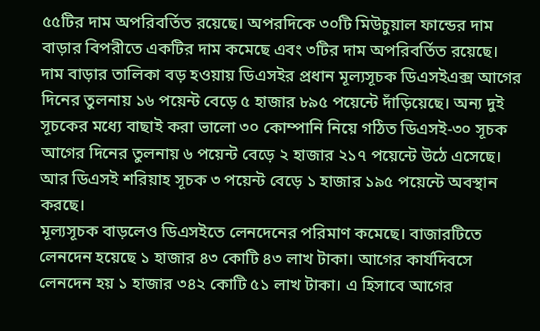৫৫টির দাম অপরিবর্তিত রয়েছে। অপরদিকে ৩০টি মিউচুয়াল ফান্ডের দাম বাড়ার বিপরীতে একটির দাম কমেছে এবং ৩টির দাম অপরিবর্তিত রয়েছে।
দাম বাড়ার তালিকা বড় হওয়ায় ডিএসইর প্রধান মূল্যসূচক ডিএসইএক্স আগের দিনের তুলনায় ১৬ পয়েন্ট বেড়ে ৫ হাজার ৮৯৫ পয়েন্টে দাঁড়িয়েছে। অন্য দুই সূচকের মধ্যে বাছাই করা ভালো ৩০ কোম্পানি নিয়ে গঠিত ডিএসই-৩০ সূচক আগের দিনের তুলনায় ৬ পয়েন্ট বেড়ে ২ হাজার ২১৭ পয়েন্টে উঠে এসেছে। আর ডিএসই শরিয়াহ সূচক ৩ পয়েন্ট বেড়ে ১ হাজার ১৯৫ পয়েন্টে অবস্থান করছে।
মূল্যসূচক বাড়লেও ডিএসইতে লেনদেনের পরিমাণ কমেছে। বাজারটিতে লেনদেন হয়েছে ১ হাজার ৪৩ কোটি ৪৩ লাখ টাকা। আগের কার্যদিবসে লেনদেন হয় ১ হাজার ৩৪২ কোটি ৫১ লাখ টাকা। এ হিসাবে আগের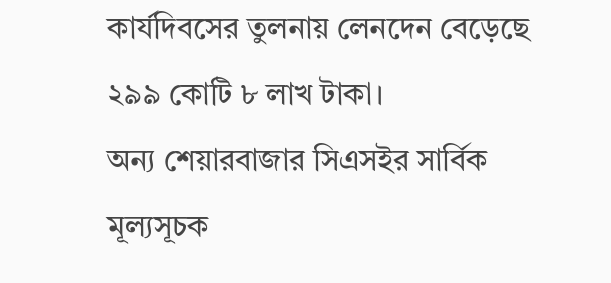কার্যদিবসের তুলনায় লেনদেন বেড়েছে ২৯৯ কোটি ৮ লাখ টাকা।
অন্য শেয়ারবাজার সিএসইর সার্বিক মূল্যসূচক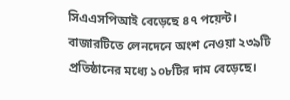সিএএসপিআই বেড়েছে ৪৭ পয়েন্ট। বাজারটিতে লেনদেনে অংশ নেওয়া ২৩৯টি প্রতিষ্ঠানের মধ্যে ১০৮টির দাম বেড়েছে।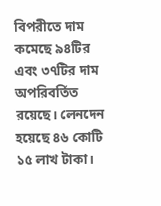বিপরীতে দাম কমেছে ৯৪টির এবং ৩৭টির দাম অপরিবর্তিত রয়েছে। লেনদেন হয়েছে ৪৬ কোটি ১৫ লাখ টাকা।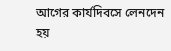আগের কার্যদিবসে লেনদেন হয়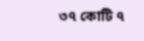৩৭ কোটি ৭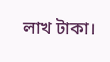লাখ টাকা।